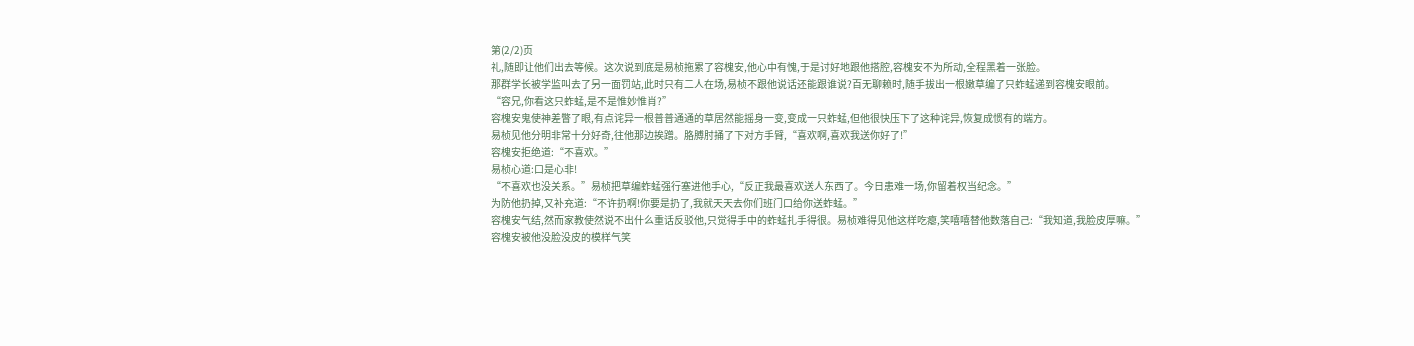第(2/2)页
礼,随即让他们出去等候。这次说到底是易桢拖累了容槐安,他心中有愧,于是讨好地跟他搭腔,容槐安不为所动,全程黑着一张脸。
那群学长被学监叫去了另一面罚站,此时只有二人在场,易桢不跟他说话还能跟谁说?百无聊赖时,随手拔出一根嫩草编了只蚱蜢递到容槐安眼前。
“容兄,你看这只蚱蜢,是不是惟妙惟肖?”
容槐安鬼使神差瞥了眼,有点诧异一根普普通通的草居然能摇身一变,变成一只蚱蜢,但他很快压下了这种诧异,恢复成惯有的端方。
易桢见他分明非常十分好奇,往他那边挨蹭。胳膊肘捅了下对方手臂,“喜欢啊,喜欢我送你好了!”
容槐安拒绝道:“不喜欢。”
易桢心道:口是心非!
“不喜欢也没关系。”易桢把草编蚱蜢强行塞进他手心,“反正我最喜欢送人东西了。今日患难一场,你留着权当纪念。”
为防他扔掉,又补充道:“不许扔啊!你要是扔了,我就天天去你们班门口给你送蚱蜢。”
容槐安气结,然而家教使然说不出什么重话反驳他,只觉得手中的蚱蜢扎手得很。易桢难得见他这样吃瘪,笑嘻嘻替他数落自己:“我知道,我脸皮厚嘛。”
容槐安被他没脸没皮的模样气笑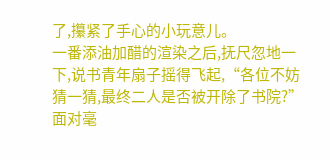了,攥紧了手心的小玩意儿。
一番添油加醋的渲染之后,抚尺忽地一下,说书青年扇子摇得飞起,“各位不妨猜一猜,最终二人是否被开除了书院?”
面对毫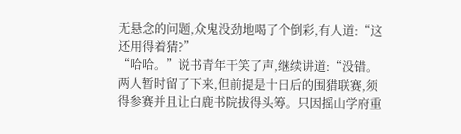无悬念的问题,众鬼没劲地喝了个倒彩,有人道:“这还用得着猜?”
“哈哈。”说书青年干笑了声,继续讲道:“没错。两人暂时留了下来,但前提是十日后的围猎联赛,须得参赛并且让白鹿书院拔得头筹。只因摇山学府重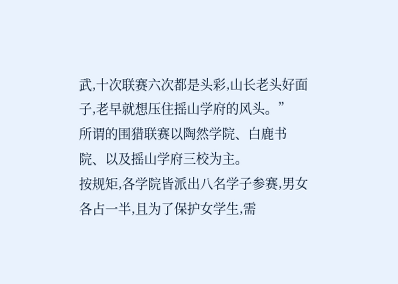武,十次联赛六次都是头彩,山长老头好面子,老早就想压住摇山学府的风头。”
所谓的围猎联赛以陶然学院、白鹿书院、以及摇山学府三校为主。
按规矩,各学院皆派出八名学子参赛,男女各占一半,且为了保护女学生,需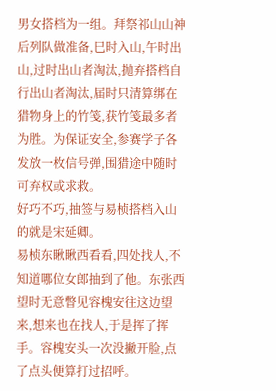男女搭档为一组。拜祭祁山山神后列队做准备,巳时入山,午时出山,过时出山者淘汰,抛弃搭档自行出山者淘汰,届时只清算绑在猎物身上的竹笺,获竹笺最多者为胜。为保证安全,参赛学子各发放一枚信号弹,围猎途中随时可弃权或求救。
好巧不巧,抽签与易桢搭档入山的就是宋延卿。
易桢东瞅瞅西看看,四处找人,不知道哪位女郎抽到了他。东张西望时无意瞥见容槐安往这边望来,想来也在找人,于是挥了挥手。容槐安头一次没撇开脸,点了点头便算打过招呼。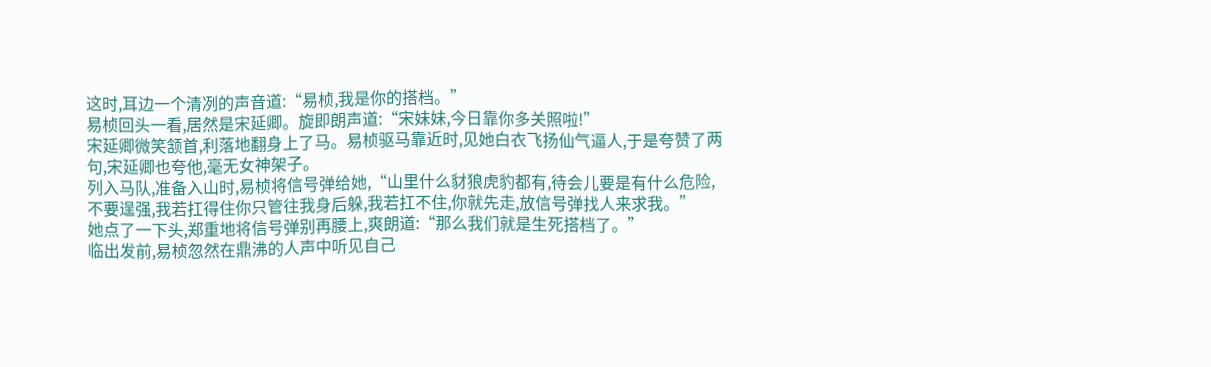这时,耳边一个清冽的声音道:“易桢,我是你的搭档。”
易桢回头一看,居然是宋延卿。旋即朗声道:“宋妹妹,今日靠你多关照啦!”
宋延卿微笑颔首,利落地翻身上了马。易桢驱马靠近时,见她白衣飞扬仙气逼人,于是夸赞了两句,宋延卿也夸他,毫无女神架子。
列入马队,准备入山时,易桢将信号弹给她,“山里什么豺狼虎豹都有,待会儿要是有什么危险,不要逞强,我若扛得住你只管往我身后躲,我若扛不住,你就先走,放信号弹找人来求我。”
她点了一下头,郑重地将信号弹别再腰上,爽朗道:“那么我们就是生死搭档了。”
临出发前,易桢忽然在鼎沸的人声中听见自己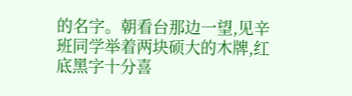的名字。朝看台那边一望,见辛班同学举着两块硕大的木牌,红底黑字十分喜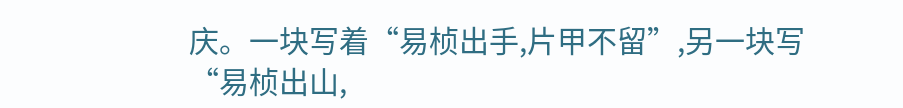庆。一块写着“易桢出手,片甲不留”,另一块写“易桢出山,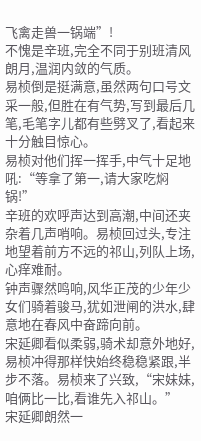飞禽走兽一锅端”!
不愧是辛班,完全不同于别班清风朗月,温润内敛的气质。
易桢倒是挺满意,虽然两句口号文采一般,但胜在有气势,写到最后几笔,毛笔字儿都有些劈叉了,看起来十分触目惊心。
易桢对他们挥一挥手,中气十足地吼:“等拿了第一,请大家吃焖锅!”
辛班的欢呼声达到高潮,中间还夹杂着几声哨响。易桢回过头,专注地望着前方不远的祁山,列队上场,心痒难耐。
钟声骤然鸣响,风华正茂的少年少女们骑着骏马,犹如泄闸的洪水,肆意地在春风中奋蹄向前。
宋延卿看似柔弱,骑术却意外地好,易桢冲得那样快始终稳稳紧跟,半步不落。易桢来了兴致,“宋妹妹,咱俩比一比,看谁先入祁山。”
宋延卿朗然一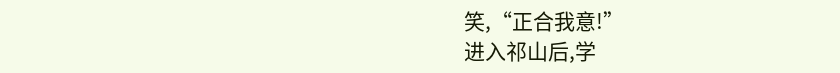笑,“正合我意!”
进入祁山后,学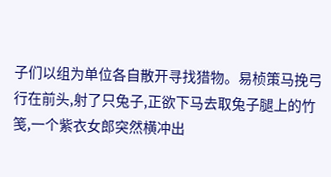子们以组为单位各自散开寻找猎物。易桢策马挽弓行在前头,射了只兔子,正欲下马去取兔子腿上的竹笺,一个紫衣女郎突然横冲出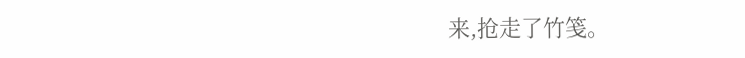来,抢走了竹笺。